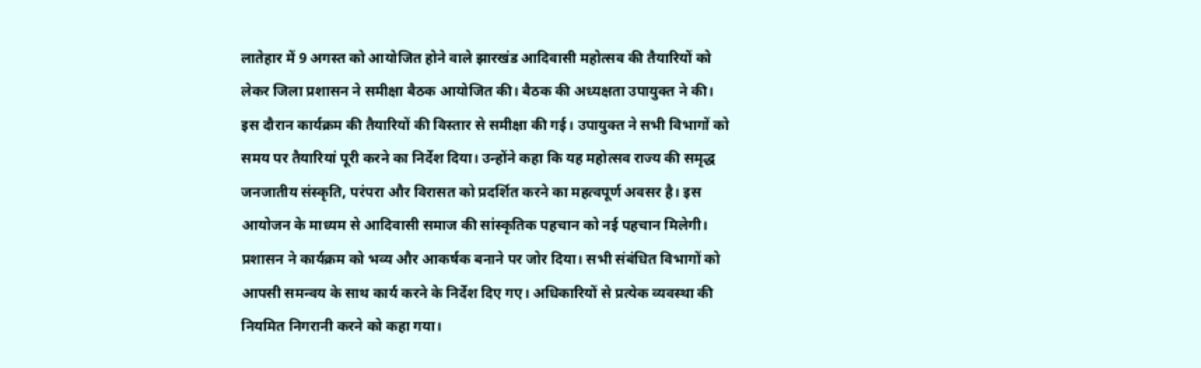लातेहार में 9 अगस्त को आयोजित होने वाले झारखंड आदिवासी महोत्सव की तैयारियों को लेकर जिला प्रशासन ने समीक्षा बैठक आयोजित की। बैठक की अध्यक्षता उपायुक्त ने की। इस दौरान कार्यक्रम की तैयारियों की विस्तार से समीक्षा की गई। उपायुक्त ने सभी विभागों को समय पर तैयारियां पूरी करने का निर्देश दिया। उन्होंने कहा कि यह महोत्सव राज्य की समृद्ध जनजातीय संस्कृति, परंपरा और विरासत को प्रदर्शित करने का महत्वपूर्ण अवसर है। इस आयोजन के माध्यम से आदिवासी समाज की सांस्कृतिक पहचान को नई पहचान मिलेगी। प्रशासन ने कार्यक्रम को भव्य और आकर्षक बनाने पर जोर दिया। सभी संबंधित विभागों को आपसी समन्वय के साथ कार्य करने के निर्देश दिए गए। अधिकारियों से प्रत्येक व्यवस्था की नियमित निगरानी करने को कहा गया।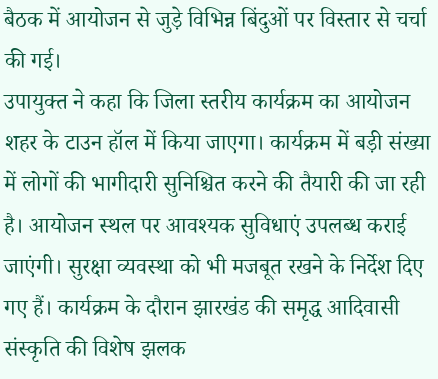बैठक में आयोजन से जुड़े विभिन्न बिंदुओं पर विस्तार से चर्चा की गई।
उपायुक्त ने कहा कि जिला स्तरीय कार्यक्रम का आयोजन शहर के टाउन हॉल में किया जाएगा। कार्यक्रम में बड़ी संख्या में लोगों की भागीदारी सुनिश्चित करने की तैयारी की जा रही है। आयोजन स्थल पर आवश्यक सुविधाएं उपलब्ध कराई जाएंगी। सुरक्षा व्यवस्था को भी मजबूत रखने के निर्देश दिए गए हैं। कार्यक्रम के दौरान झारखंड की समृद्ध आदिवासी संस्कृति की विशेष झलक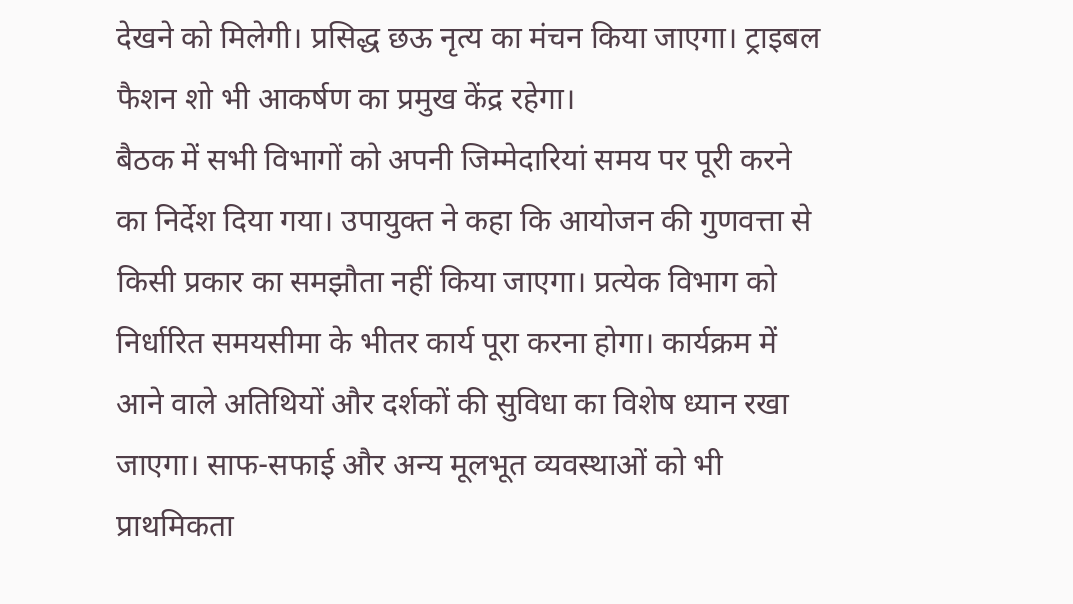देखने को मिलेगी। प्रसिद्ध छऊ नृत्य का मंचन किया जाएगा। ट्राइबल फैशन शो भी आकर्षण का प्रमुख केंद्र रहेगा।
बैठक में सभी विभागों को अपनी जिम्मेदारियां समय पर पूरी करने का निर्देश दिया गया। उपायुक्त ने कहा कि आयोजन की गुणवत्ता से किसी प्रकार का समझौता नहीं किया जाएगा। प्रत्येक विभाग को निर्धारित समयसीमा के भीतर कार्य पूरा करना होगा। कार्यक्रम में आने वाले अतिथियों और दर्शकों की सुविधा का विशेष ध्यान रखा जाएगा। साफ-सफाई और अन्य मूलभूत व्यवस्थाओं को भी प्राथमिकता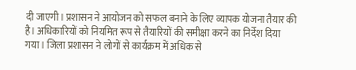दी जाएगी। प्रशासन ने आयोजन को सफल बनाने के लिए व्यापक योजना तैयार की है। अधिकारियों को नियमित रूप से तैयारियों की समीक्षा करने का निर्देश दिया गया। जिला प्रशासन ने लोगों से कार्यक्रम में अधिक से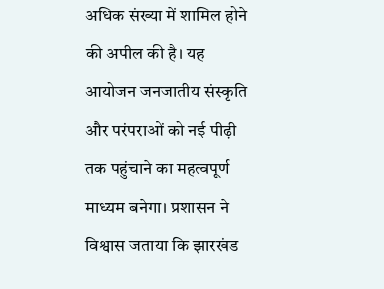अधिक संख्या में शामिल होने की अपील की है। यह आयोजन जनजातीय संस्कृति और परंपराओं को नई पीढ़ी तक पहुंचाने का महत्वपूर्ण माध्यम बनेगा। प्रशासन ने विश्वास जताया कि झारखंड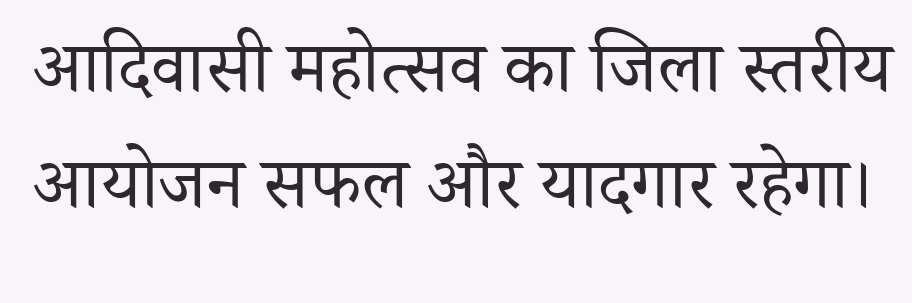आदिवासी महोत्सव का जिला स्तरीय आयोजन सफल और यादगार रहेगा।